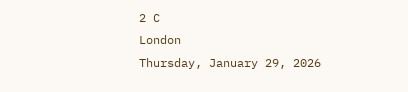2 C
London
Thursday, January 29, 2026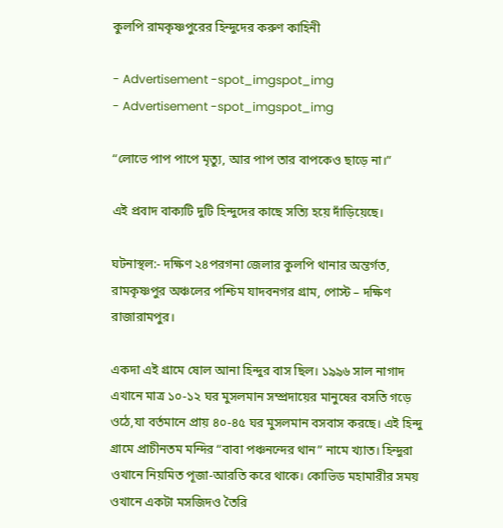কুলপি রামকৃষ্ণপুরের হিন্দুদের করুণ কাহিনী

- Advertisement -spot_imgspot_img
- Advertisement -spot_imgspot_img

“লোভে পাপ পাপে মৃত্যু, আর পাপ তার বাপকেও ছাড়ে না।”

এই প্রবাদ বাক্যটি দুটি হিন্দুদের কাছে সত্যি হয়ে দাঁড়িয়েছে।

ঘটনাস্থল:- দক্ষিণ ২৪পরগনা জেলার কুলপি থানার অন্তর্গত, রামকৃষ্ণপুর অঞ্চলের পশ্চিম যাদবনগর গ্রাম, পোস্ট – দক্ষিণ রাজারামপুর।

একদা এই গ্রামে ষোল আনা হিন্দুর বাস ছিল। ১৯৯৬ সাল নাগাদ এখানে মাত্র ১০-১২ ঘর মুসলমান সম্প্রদায়ের মানুষের বসতি গড়ে ওঠে,যা বর্তমানে প্রায় ৪০-৪৫ ঘর মুসলমান বসবাস করছে। এই হিন্দু গ্রামে প্রাচীনতম মন্দির “বাবা পঞ্চনন্দের থান” নামে খ্যাত। হিন্দুরা ওখানে নিয়মিত পূজা-আরতি করে থাকে। কোভিড মহামারীর সময় ওখানে একটা মসজিদও তৈরি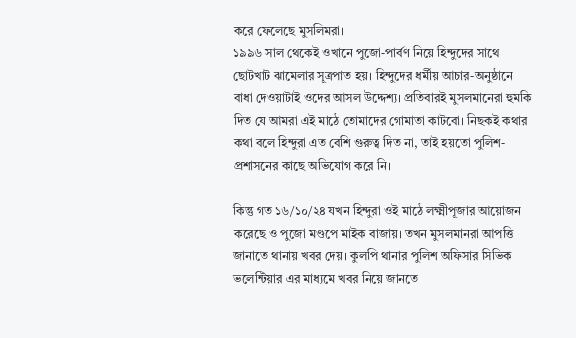করে ফেলেছে মুসলিমরা।
১৯৯৬ সাল থেকেই ওখানে পুজো-পার্বণ নিয়ে হিন্দুদের সাথে ছোটখাট ঝামেলার সূত্রপাত হয়। হিন্দুদের ধর্মীয় আচার-অনুষ্ঠানে বাধা দেওয়াটাই ওদের আসল উদ্দেশ্য। প্রতিবারই মুসলমানেরা হুমকি দিত যে আমরা এই মাঠে তোমাদের গোমাতা কাটবো। নিছকই কথার কথা বলে হিন্দুরা এত বেশি গুরুত্ব দিত না, তাই হয়তো পুলিশ-প্রশাসনের কাছে অভিযোগ করে নি।

কিন্তু গত ১৬/১০/২৪ যখন হিন্দুরা ওই মাঠে লক্ষ্মীপূজার আয়োজন করেছে ও পুজো মণ্ডপে মাইক বাজায়। তখন মুসলমানরা আপত্তি জানাতে থানায় খবর দেয়। কুলপি থানার পুলিশ অফিসার সিভিক ভলেন্টিয়ার এর মাধ্যমে খবর নিয়ে জানতে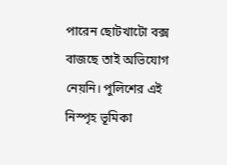পারেন ছোটখাটো বক্স বাজছে তাই অভিযোগ নেয়নি। পুলিশের এই নিস্পৃহ ভূমিকা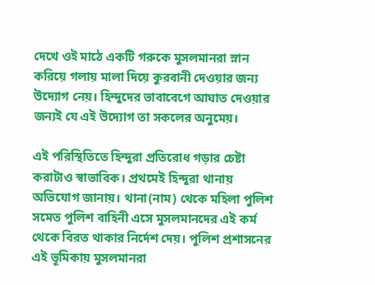দেখে ওই মাঠে একটি গরুকে মুসলমানরা স্নান করিয়ে গলায় মালা দিয়ে কুরবানী দেওয়ার জন্য উদ্যোগ নেয়। হিন্দুদের ভাবাবেগে আঘাত দেওয়ার জন্যই যে এই উদ্যোগ তা সকলের অনুমেয়।

এই পরিস্থিতিতে হিন্দুরা প্রতিরোধ গড়ার চেষ্টা করাটাও স্বাভাবিক। প্রথমেই হিন্দুরা থানায় অভিযোগ জানায়। থানা(নাম) থেকে মহিলা পুলিশ সমেত পুলিশ বাহিনী এসে মুসলমানদের এই কর্ম থেকে বিরত থাকার নির্দেশ দেয়। পুলিশ প্রশাসনের এই ভূমিকায় মুসলমানরা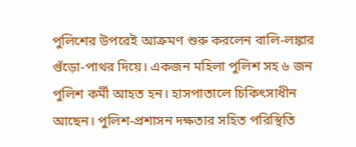পুলিশের উপরেই আক্রমণ শুরু করলেন বালি-লঙ্কার গুঁড়ো-পাথর দিয়ে। একজন মহিলা পুলিশ সহ ৬ জন পুলিশ কর্মী আহত হন। হাসপাতালে চিকিৎসাধীন আছেন। পুলিশ-প্রশাসন দক্ষতার সহিত পরিস্থিতি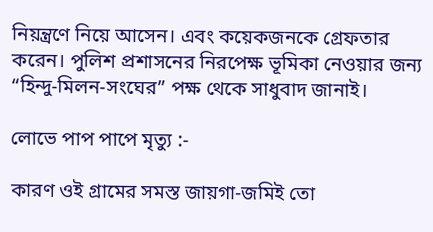নিয়ন্ত্রণে নিয়ে আসেন। এবং কয়েকজনকে গ্রেফতার করেন। পুলিশ প্রশাসনের নিরপেক্ষ ভূমিকা নেওয়ার জন্য “হিন্দু-মিলন-সংঘের” পক্ষ থেকে সাধুবাদ জানাই।

লোভে পাপ পাপে মৃত্যু :-

কারণ ওই গ্রামের সমস্ত জায়গা-জমিই তো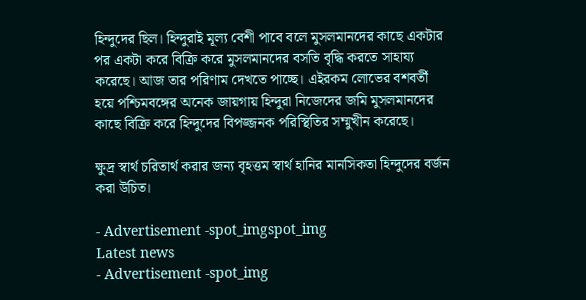হিন্দুদের ছিল। হিন্দুরাই মূল্য বেশী পাবে বলে মুসলমানদের কাছে একটার পর একটা করে বিক্রি করে মুসলমানদের বসতি বৃদ্ধি করতে সাহায্য করেছে। আজ তার পরিণাম দেখতে পাচ্ছে। এইরকম লোভের বশবর্তী হয়ে পশ্চিমবঙ্গের অনেক জায়গায় হিন্দুরা নিজেদের জমি মুসলমানদের কাছে বিক্রি করে হিন্দুদের বিপজ্জনক পরিস্থিতির সম্মুখীন করেছে।

ক্ষুদ্র স্বার্থ চরিতার্থ করার জন্য বৃহত্তম স্বার্থ হানির মানসিকতা হিন্দুদের বর্জন করা উচিত।

- Advertisement -spot_imgspot_img
Latest news
- Advertisement -spot_img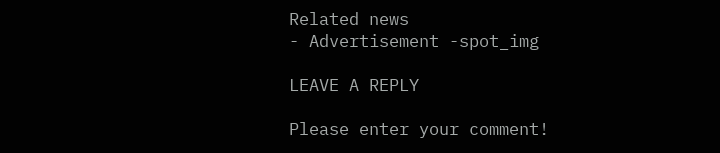Related news
- Advertisement -spot_img

LEAVE A REPLY

Please enter your comment!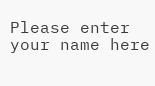Please enter your name here